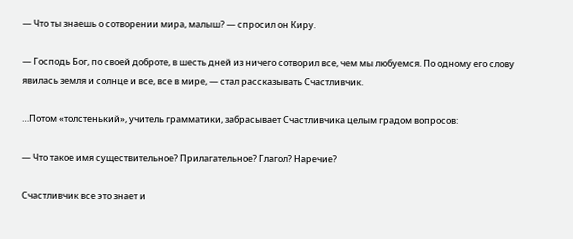— Что ты знаешь о сотворении мира, малыш? — спросил он Киру.

— Господь Бог, по своей доброте, в шесть дней из ничего сотворил все, чем мы любуемся. По одному его слову явилась земля и солнце и все, все в мире, — стал рассказывать Счастливчик.

…Потом «толстенький», учитель грамматики, забрасывает Счастливчика целым градом вопросов:

— Что такое имя существительное? Прилагательное? Глагол? Наречие?

Счастливчик все это знает и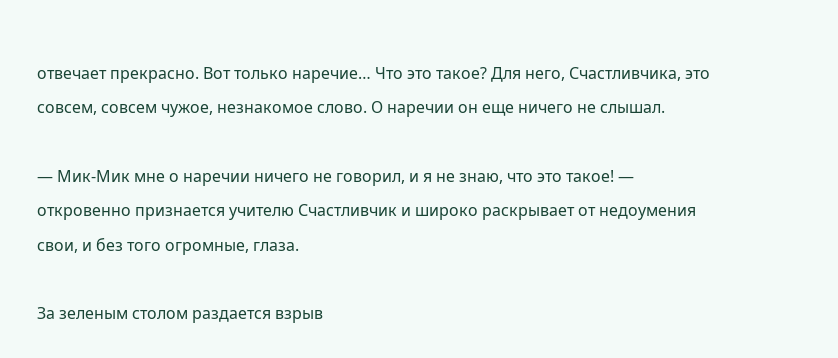отвечает прекрасно. Вот только наречие… Что это такое? Для него, Счастливчика, это совсем, совсем чужое, незнакомое слово. О наречии он еще ничего не слышал.

— Мик-Мик мне о наречии ничего не говорил, и я не знаю, что это такое! — откровенно признается учителю Счастливчик и широко раскрывает от недоумения свои, и без того огромные, глаза.

За зеленым столом раздается взрыв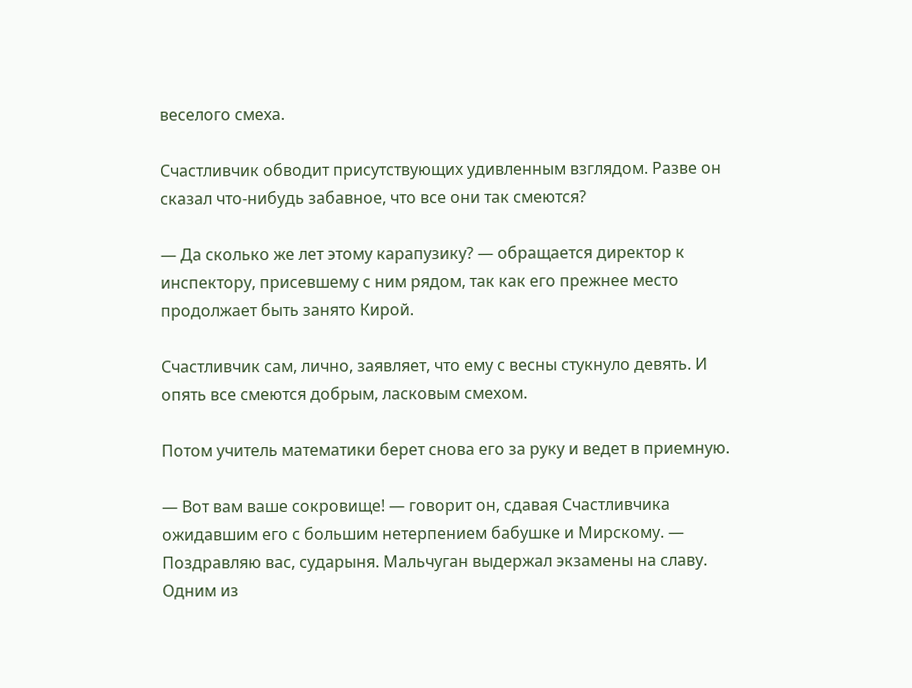веселого смеха.

Счастливчик обводит присутствующих удивленным взглядом. Разве он сказал что-нибудь забавное, что все они так смеются?

— Да сколько же лет этому карапузику? — обращается директор к инспектору, присевшему с ним рядом, так как его прежнее место продолжает быть занято Кирой.

Счастливчик сам, лично, заявляет, что ему с весны стукнуло девять. И опять все смеются добрым, ласковым смехом.

Потом учитель математики берет снова его за руку и ведет в приемную.

— Вот вам ваше сокровище! — говорит он, сдавая Счастливчика ожидавшим его с большим нетерпением бабушке и Мирскому. — Поздравляю вас, сударыня. Мальчуган выдержал экзамены на славу. Одним из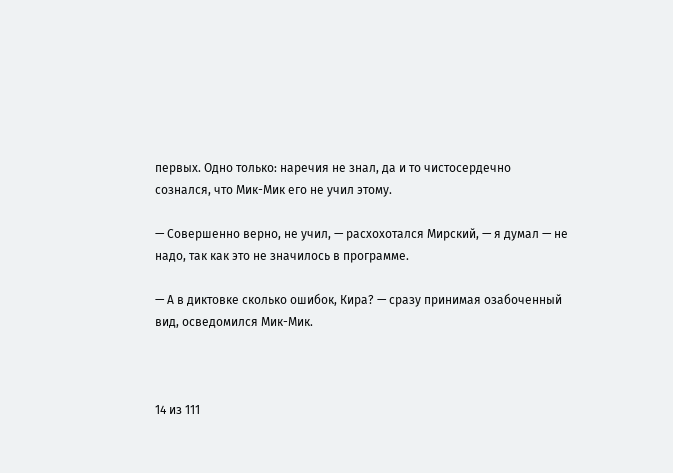первых. Одно только: наречия не знал, да и то чистосердечно сознался, что Мик-Мик его не учил этому.

— Совершенно верно, не учил, — расхохотался Мирский, — я думал — не надо, так как это не значилось в программе.

— А в диктовке сколько ошибок, Кира? — сразу принимая озабоченный вид, осведомился Мик-Мик.



14 из 111